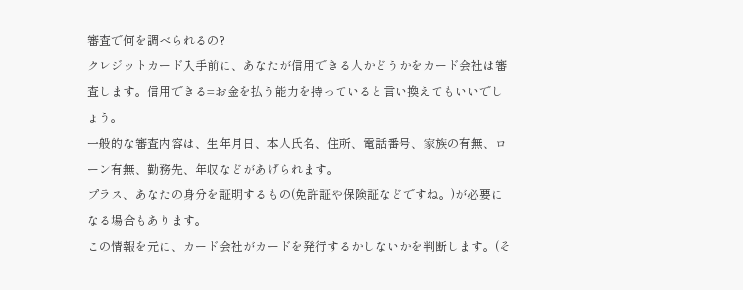審査で何を調べられるの?
クレジットカード入手前に、あなたが信用できる人かどうかをカード会社は審査します。信用できる=お金を払う能力を持っていると言い換えてもいいでしょう。
一般的な審査内容は、生年月日、本人氏名、住所、電話番号、家族の有無、ローン有無、勤務先、年収などがあげられます。
プラス、あなたの身分を証明するもの(免許証や保険証などですね。)が必要になる場合もあります。
この情報を元に、カード会社がカードを発行するかしないかを判断します。(そ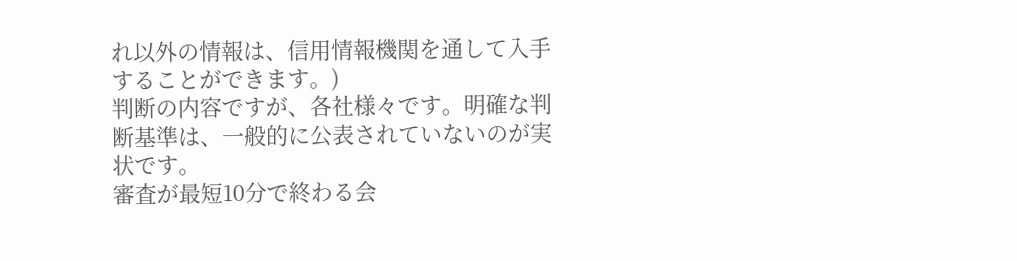れ以外の情報は、信用情報機関を通して入手することができます。)
判断の内容ですが、各社様々です。明確な判断基準は、一般的に公表されていないのが実状です。
審査が最短10分で終わる会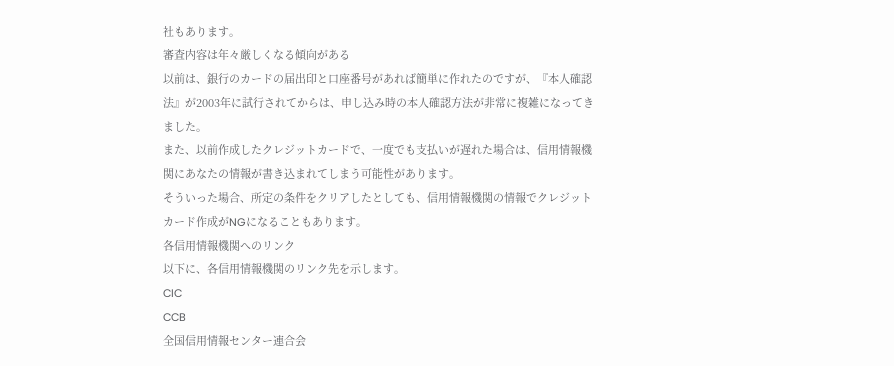社もあります。
審査内容は年々厳しくなる傾向がある
以前は、銀行のカードの届出印と口座番号があれば簡単に作れたのですが、『本人確認法』が2003年に試行されてからは、申し込み時の本人確認方法が非常に複雑になってきました。
また、以前作成したクレジットカードで、一度でも支払いが遅れた場合は、信用情報機関にあなたの情報が書き込まれてしまう可能性があります。
そういった場合、所定の条件をクリアしたとしても、信用情報機関の情報でクレジットカード作成がNGになることもあります。
各信用情報機関へのリンク
以下に、各信用情報機関のリンク先を示します。
CIC
CCB
全国信用情報センター連合会